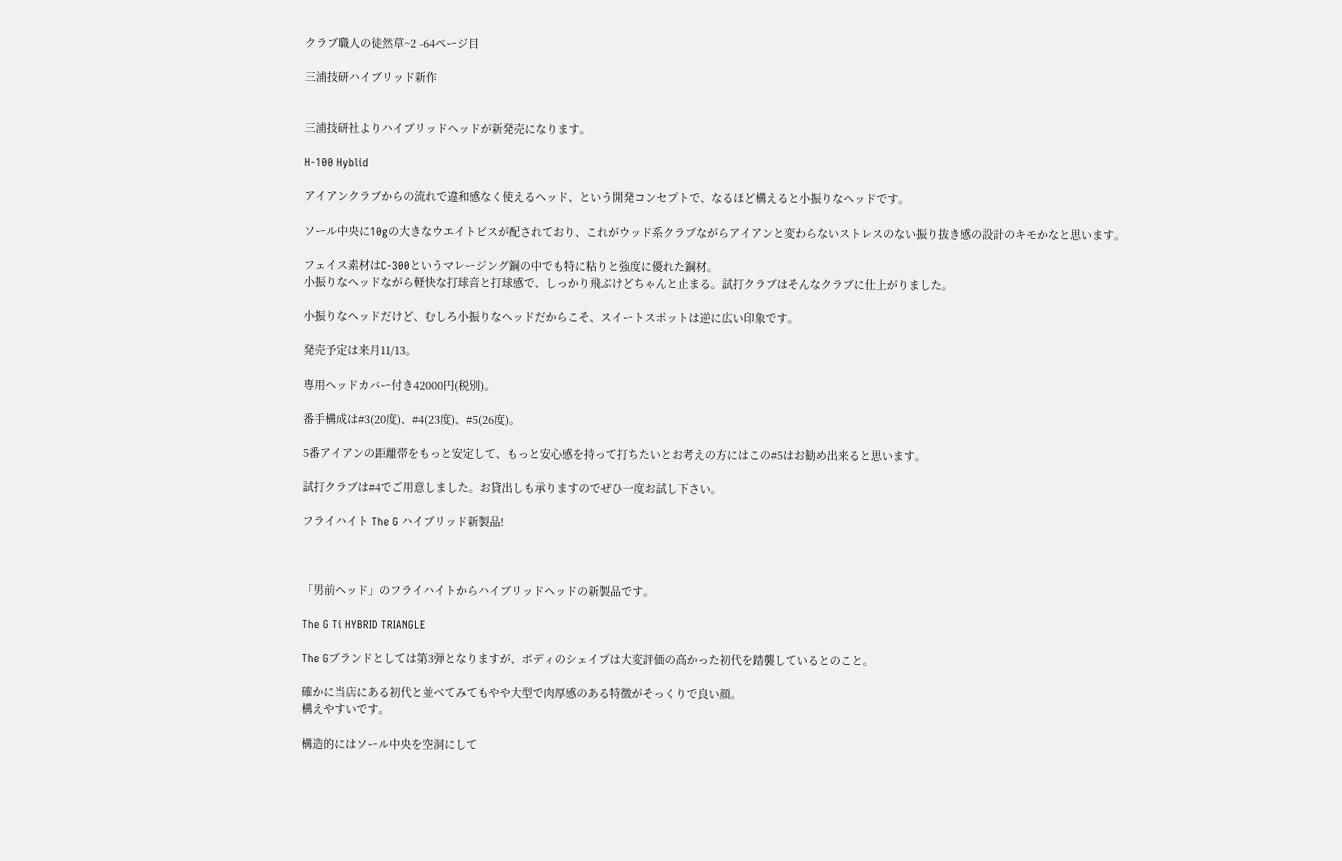クラブ職人の徒然草~2 -64ページ目

三浦技研ハイブリッド新作


三浦技研社よりハイブリッドヘッドが新発売になります。

H-100 Hyblid

アイアンクラブからの流れで違和感なく使えるヘッド、という開発コンセプトで、なるほど構えると小振りなヘッドです。

ソール中央に10gの大きなウエイトビスが配されており、これがウッド系クラブながらアイアンと変わらないストレスのない振り抜き感の設計のキモかなと思います。

フェイス素材はC-300というマレージング鋼の中でも特に粘りと強度に優れた鋼材。
小振りなヘッドながら軽快な打球音と打球感で、しっかり飛ぶけどちゃんと止まる。試打クラブはそんなクラブに仕上がりました。

小振りなヘッドだけど、むしろ小振りなヘッドだからこそ、スイートスポットは逆に広い印象です。

発売予定は来月11/13。

専用ヘッドカバー付き42000円(税別)。

番手構成は#3(20度)、#4(23度)、#5(26度)。

5番アイアンの距離帯をもっと安定して、もっと安心感を持って打ちたいとお考えの方にはこの#5はお勧め出来ると思います。

試打クラブは#4でご用意しました。お貸出しも承りますのでぜひ一度お試し下さい。

フライハイト The G ハイブリッド新製品!



「男前ヘッド」のフライハイトからハイブリッドヘッドの新製品です。

The G Ti HYBRID TRIANGLE

The Gブランドとしては第3弾となりますが、ボディのシェイプは大変評価の高かった初代を踏襲しているとのこと。

確かに当店にある初代と並べてみてもやや大型で肉厚感のある特徴がそっくりで良い顔。
構えやすいです。

構造的にはソール中央を空洞にして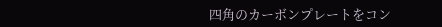四角のカーボンプレートをコン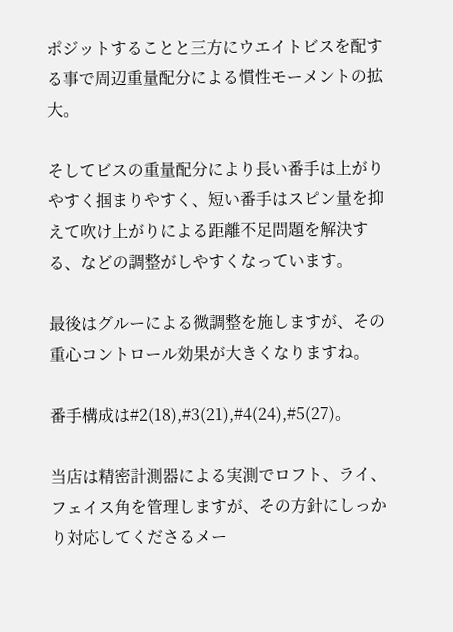ポジットすることと三方にウエイトビスを配する事で周辺重量配分による慣性モーメントの拡大。

そしてビスの重量配分により長い番手は上がりやすく掴まりやすく、短い番手はスピン量を抑えて吹け上がりによる距離不足問題を解決する、などの調整がしやすくなっています。

最後はグルーによる微調整を施しますが、その重心コントロール効果が大きくなりますね。

番手構成は#2(18),#3(21),#4(24),#5(27)。

当店は精密計測器による実測でロフト、ライ、フェイス角を管理しますが、その方針にしっかり対応してくださるメー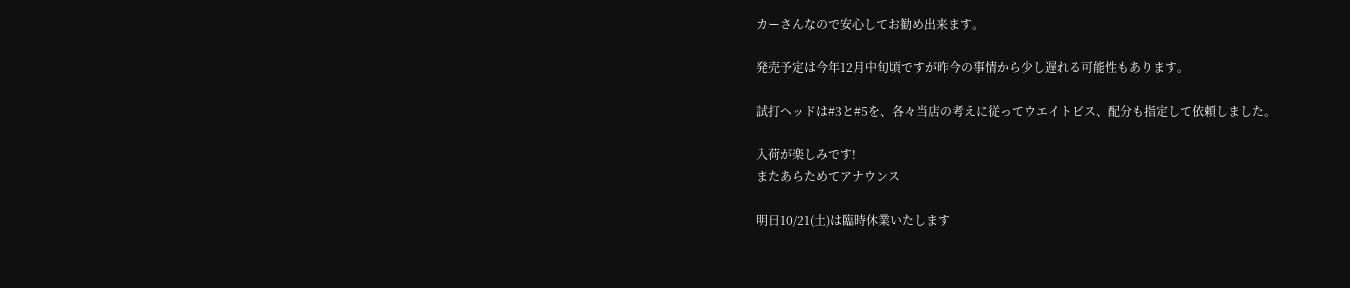カーさんなので安心してお勧め出来ます。

発売予定は今年12月中旬頃ですが昨今の事情から少し遅れる可能性もあります。

試打ヘッドは#3と#5を、各々当店の考えに従ってウエイトビス、配分も指定して依頼しました。

入荷が楽しみです!
またあらためてアナウンス

明日10/21(土)は臨時休業いたします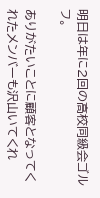明日は年に2回の高校同級会ゴルフ。

ありがたいことに顧客となってくれたメンバーも沢山いてくれ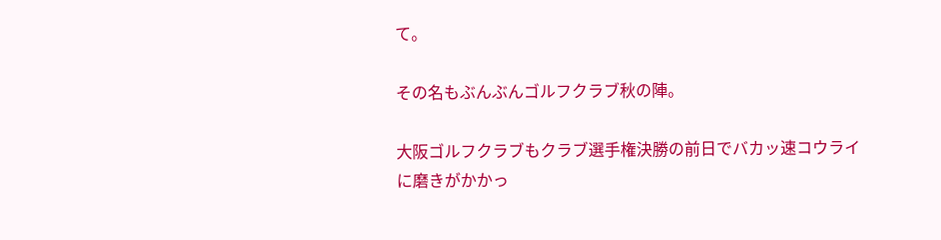て。

その名もぶんぶんゴルフクラブ秋の陣。

大阪ゴルフクラブもクラブ選手権決勝の前日でバカッ速コウライに磨きがかかっ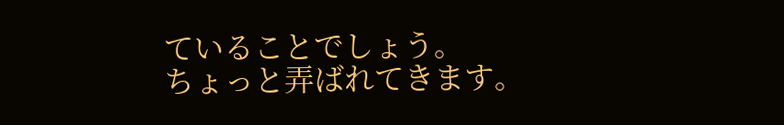ていることでしょう。
ちょっと弄ばれてきます。